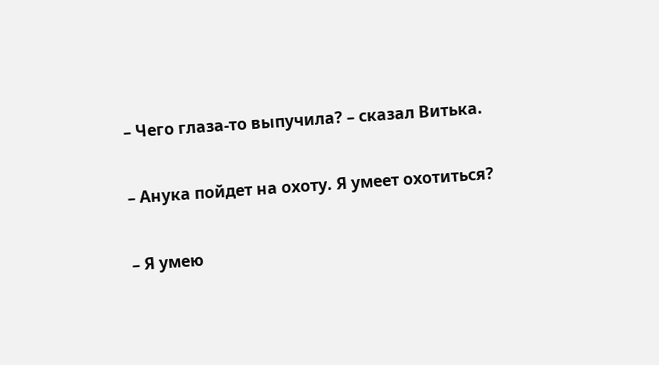– Чего глаза-то выпучила? – сказал Витька.

– Анука пойдет на охоту. Я умеет охотиться?

– Я умею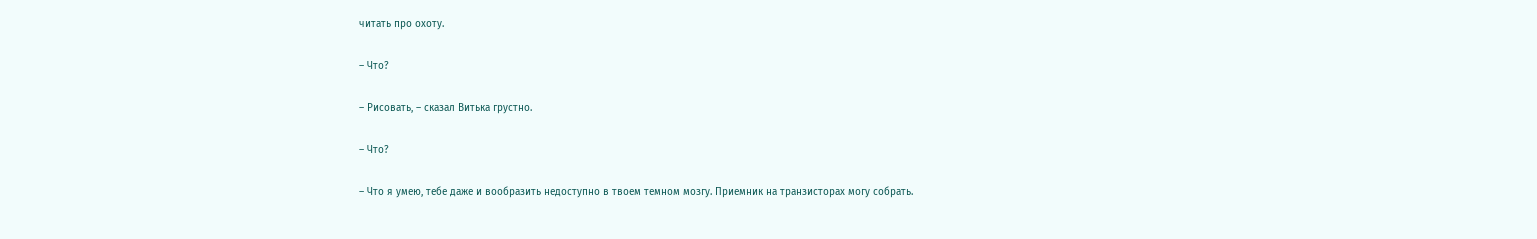читать про охоту.

– Что?

– Рисовать, – сказал Витька грустно.

– Что?

– Что я умею, тебе даже и вообразить недоступно в твоем темном мозгу. Приемник на транзисторах могу собрать.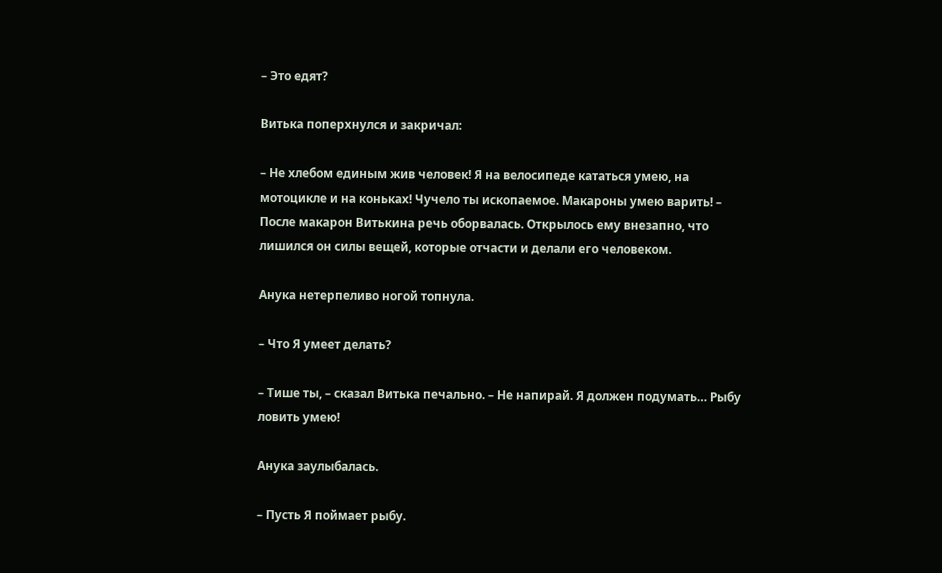– Это едят?

Витька поперхнулся и закричал:

– Не хлебом единым жив человек! Я на велосипеде кататься умею, на мотоцикле и на коньках! Чучело ты ископаемое. Макароны умею варить! – После макарон Витькина речь оборвалась. Открылось ему внезапно, что лишился он силы вещей, которые отчасти и делали его человеком.

Анука нетерпеливо ногой топнула.

– Что Я умеет делать?

– Тише ты, – сказал Витька печально. – Не напирай. Я должен подумать… Рыбу ловить умею!

Анука заулыбалась.

– Пусть Я поймает рыбу.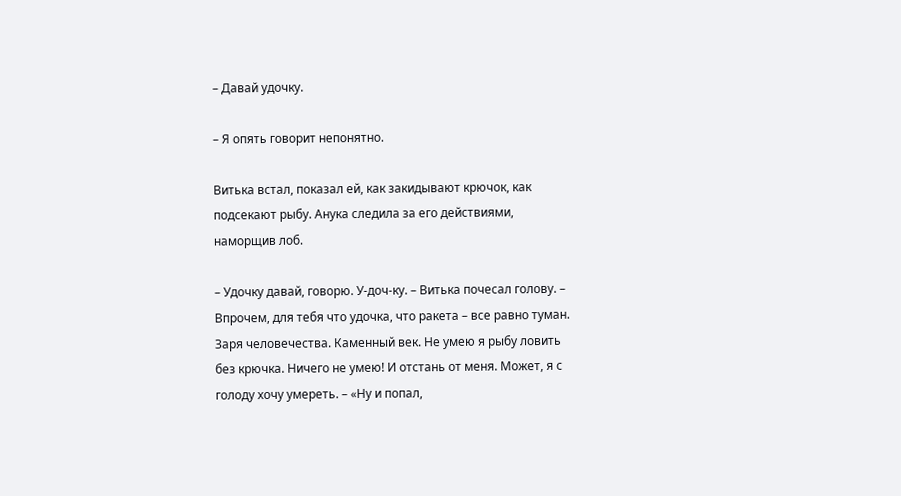– Давай удочку.

– Я опять говорит непонятно.

Витька встал, показал ей, как закидывают крючок, как подсекают рыбу. Анука следила за его действиями, наморщив лоб.

– Удочку давай, говорю. У-доч-ку. – Витька почесал голову. – Впрочем, для тебя что удочка, что ракета – все равно туман. Заря человечества. Каменный век. Не умею я рыбу ловить без крючка. Ничего не умею! И отстань от меня. Может, я с голоду хочу умереть. – «Ну и попал,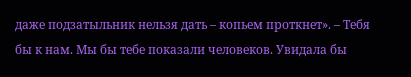даже подзатыльник нельзя дать – копьем проткнет». – Тебя бы к нам. Мы бы тебе показали человеков. Увидала бы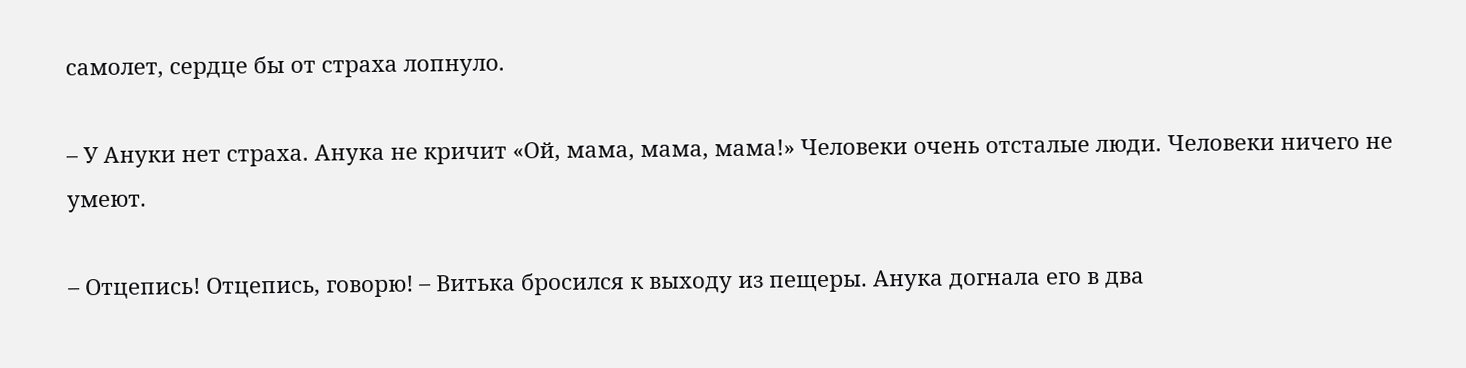самолет, сердце бы от страха лопнуло.

– У Ануки нет страха. Анука не кричит «Ой, мама, мама, мама!» Человеки очень отсталые люди. Человеки ничего не умеют.

– Отцепись! Отцепись, говорю! – Витька бросился к выходу из пещеры. Анука догнала его в два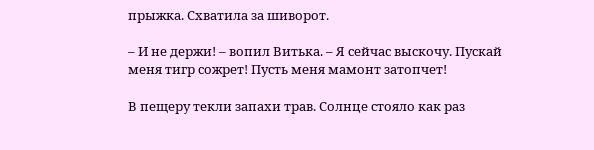прыжка. Схватила за шиворот.

– И не держи! – вопил Витька. – Я сейчас выскочу. Пускай меня тигр сожрет! Пусть меня мамонт затопчет!

В пещеру текли запахи трав. Солнце стояло как раз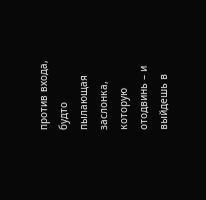против входа, будто пылающая заслонка, которую отодвинь – и выйдешь в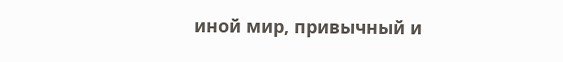иной мир, привычный и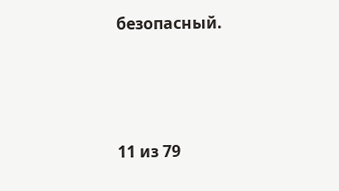безопасный.



11 из 79